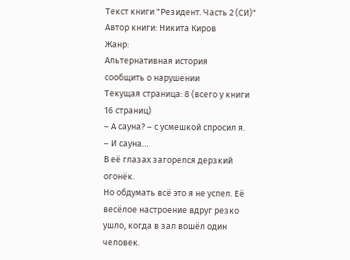Текст книги "Резидент. Часть 2 (СИ)"
Автор книги: Никита Киров
Жанр:
Альтернативная история
сообщить о нарушении
Текущая страница: 8 (всего у книги 16 страниц)
– А сауна? – с усмешкой спросил я.
– И сауна…
В её глазах загорелся дерзкий огонёк.
Но обдумать всё это я не успел. Её весёлое настроение вдруг резко ушло, когда в зал вошёл один человек.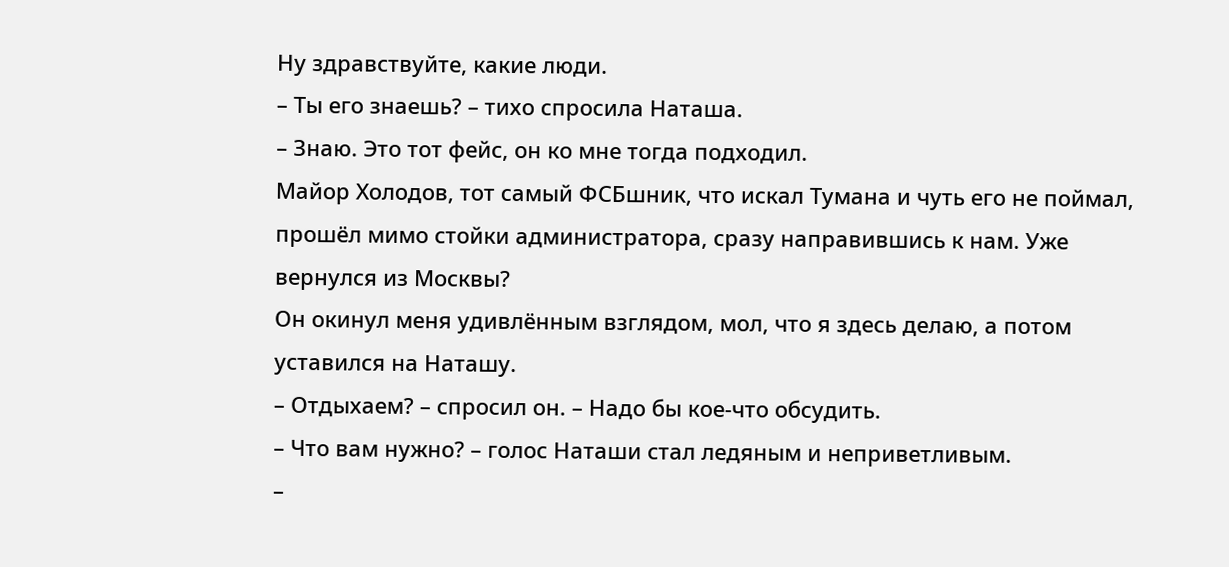Ну здравствуйте, какие люди.
– Ты его знаешь? – тихо спросила Наташа.
– Знаю. Это тот фейс, он ко мне тогда подходил.
Майор Холодов, тот самый ФСБшник, что искал Тумана и чуть его не поймал, прошёл мимо стойки администратора, сразу направившись к нам. Уже вернулся из Москвы?
Он окинул меня удивлённым взглядом, мол, что я здесь делаю, а потом уставился на Наташу.
– Отдыхаем? – спросил он. – Надо бы кое-что обсудить.
– Что вам нужно? – голос Наташи стал ледяным и неприветливым.
–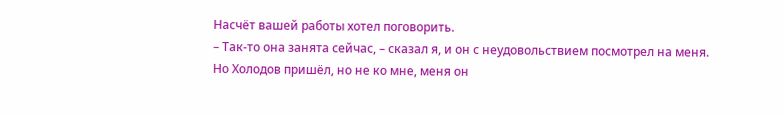Насчёт вашей работы хотел поговорить.
– Так-то она занята сейчас, – сказал я, и он с неудовольствием посмотрел на меня.
Но Холодов пришёл, но не ко мне, меня он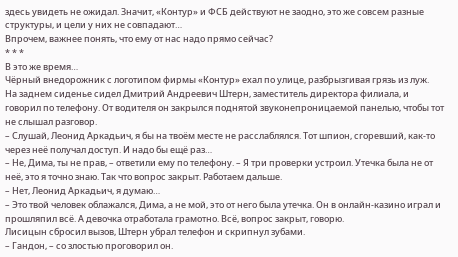здесь увидеть не ожидал. Значит, «Контур» и ФСБ действуют не заодно, это же совсем разные структуры, и цели у них не совпадают…
Впрочем, важнее понять, что ему от нас надо прямо сейчас?
* * *
В это же время…
Чёрный внедорожник с логотипом фирмы «Контур» ехал по улице, разбрызгивая грязь из луж.
На заднем сиденье сидел Дмитрий Андреевич Штерн, заместитель директора филиала, и говорил по телефону. От водителя он закрылся поднятой звуконепроницаемой панелью, чтобы тот не слышал разговор.
– Слушай, Леонид Аркадьич, я бы на твоём месте не расслаблялся. Тот шпион, сгоревший, как-то через неё получал доступ. И надо бы ещё раз…
– Не, Дима, ты не прав, – ответили ему по телефону. – Я три проверки устроил. Утечка была не от неё, это я точно знаю. Так что вопрос закрыт. Работаем дальше.
– Нет, Леонид Аркадьич, я думаю…
– Это твой человек облажался, Дима, а не мой, это от него была утечка. Он в онлайн-казино играл и прошляпил всё. А девочка отработала грамотно. Всё, вопрос закрыт, говорю.
Лисицын сбросил вызов, Штерн убрал телефон и скрипнул зубами.
– Гандон, – со злостью проговорил он.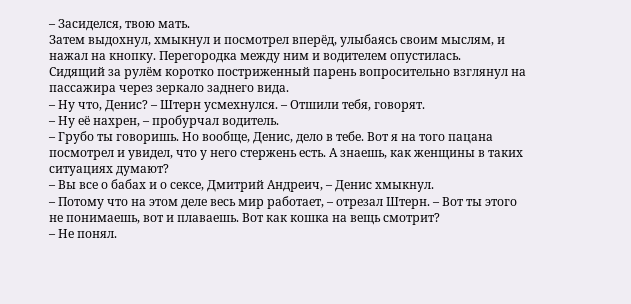– Засиделся, твою мать.
Затем выдохнул, хмыкнул и посмотрел вперёд, улыбаясь своим мыслям, и нажал на кнопку. Перегородка между ним и водителем опустилась.
Сидящий за рулём коротко постриженный парень вопросительно взглянул на пассажира через зеркало заднего вида.
– Ну что, Денис? – Штерн усмехнулся. – Отшили тебя, говорят.
– Ну её нахрен, – пробурчал водитель.
– Грубо ты говоришь. Но вообще, Денис, дело в тебе. Вот я на того пацана посмотрел и увидел, что у него стержень есть. А знаешь, как женщины в таких ситуациях думают?
– Вы все о бабах и о сексе, Дмитрий Андреич, – Денис хмыкнул.
– Потому что на этом деле весь мир работает, – отрезал Штерн. – Вот ты этого не понимаешь, вот и плаваешь. Вот как кошка на вещь смотрит?
– Не понял.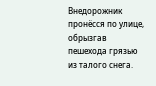Внедорожник пронёсся по улице, обрызгав пешехода грязью из талого снега.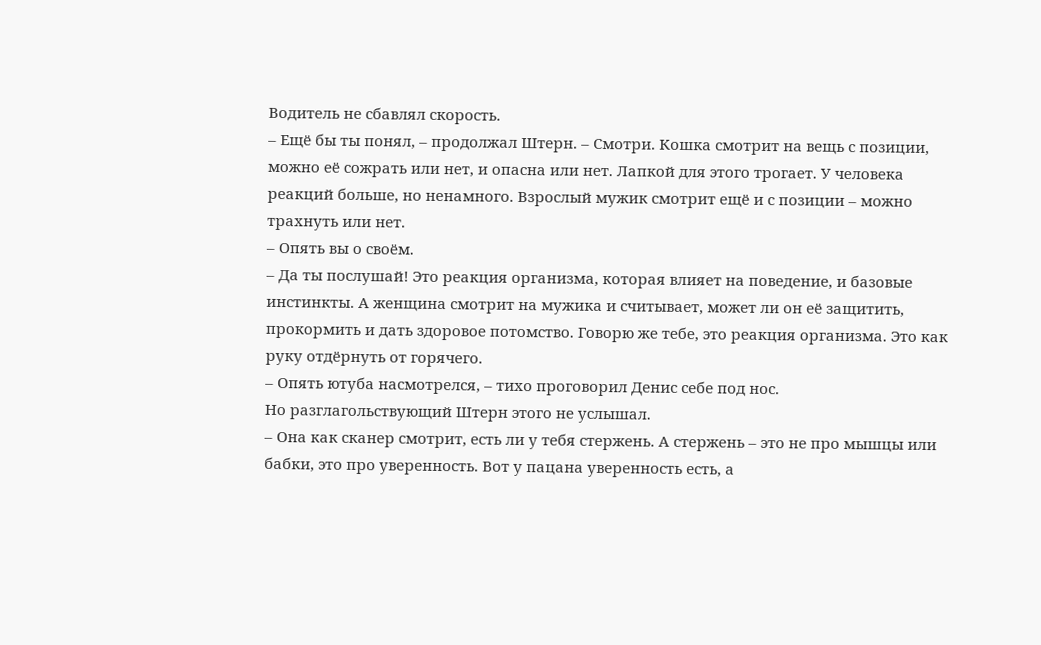Водитель не сбавлял скорость.
– Ещё бы ты понял, – продолжал Штерн. – Смотри. Кошка смотрит на вещь с позиции, можно её сожрать или нет, и опасна или нет. Лапкой для этого трогает. У человека реакций больше, но ненамного. Взрослый мужик смотрит ещё и с позиции – можно трахнуть или нет.
– Опять вы о своём.
– Да ты послушай! Это реакция организма, которая влияет на поведение, и базовые инстинкты. А женщина смотрит на мужика и считывает, может ли он её защитить, прокормить и дать здоровое потомство. Говорю же тебе, это реакция организма. Это как руку отдёрнуть от горячего.
– Опять ютуба насмотрелся, – тихо проговорил Денис себе под нос.
Но разглагольствующий Штерн этого не услышал.
– Она как сканер смотрит, есть ли у тебя стержень. А стержень – это не про мышцы или бабки, это про уверенность. Вот у пацана уверенность есть, а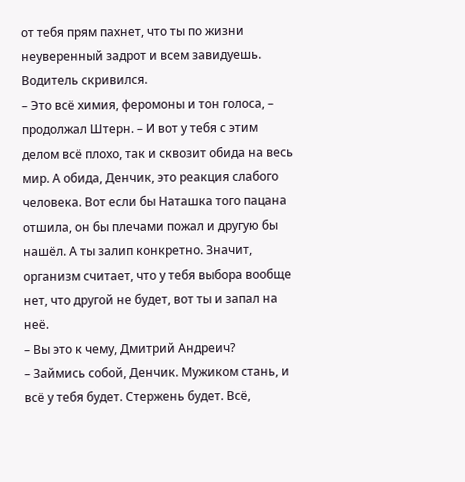от тебя прям пахнет, что ты по жизни неуверенный задрот и всем завидуешь.
Водитель скривился.
– Это всё химия, феромоны и тон голоса, – продолжал Штерн. – И вот у тебя с этим делом всё плохо, так и сквозит обида на весь мир. А обида, Денчик, это реакция слабого человека. Вот если бы Наташка того пацана отшила, он бы плечами пожал и другую бы нашёл. А ты залип конкретно. Значит, организм считает, что у тебя выбора вообще нет, что другой не будет, вот ты и запал на неё.
– Вы это к чему, Дмитрий Андреич?
– Займись собой, Денчик. Мужиком стань, и всё у тебя будет. Стержень будет. Всё,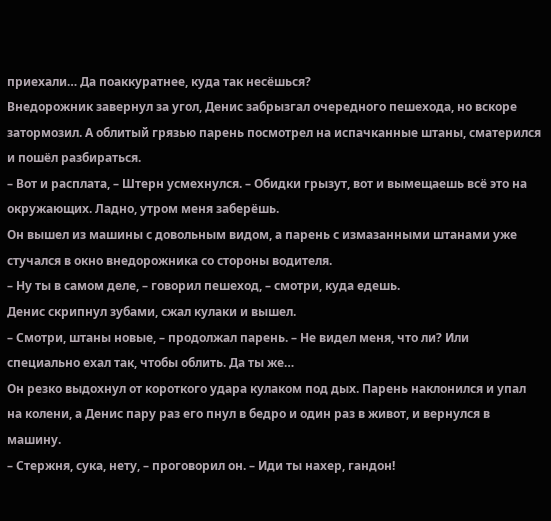приехали… Да поаккуратнее, куда так несёшься?
Внедорожник завернул за угол, Денис забрызгал очередного пешехода, но вскоре затормозил. А облитый грязью парень посмотрел на испачканные штаны, сматерился и пошёл разбираться.
– Вот и расплата, – Штерн усмехнулся. – Обидки грызут, вот и вымещаешь всё это на окружающих. Ладно, утром меня заберёшь.
Он вышел из машины с довольным видом, а парень с измазанными штанами уже стучался в окно внедорожника со стороны водителя.
– Ну ты в самом деле, – говорил пешеход, – смотри, куда едешь.
Денис скрипнул зубами, сжал кулаки и вышел.
– Смотри, штаны новые, – продолжал парень. – Не видел меня, что ли? Или специально ехал так, чтобы облить. Да ты же…
Он резко выдохнул от короткого удара кулаком под дых. Парень наклонился и упал на колени, а Денис пару раз его пнул в бедро и один раз в живот, и вернулся в машину.
– Стержня, сука, нету, – проговорил он. – Иди ты нахер, гандон!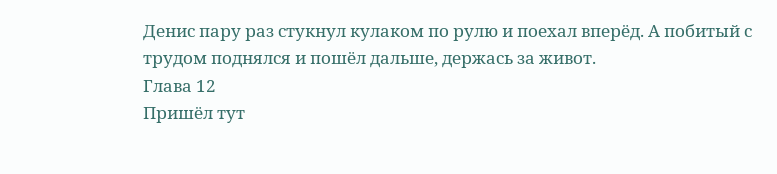Денис пару раз стукнул кулаком по рулю и поехал вперёд. А побитый с трудом поднялся и пошёл дальше, держась за живот.
Глава 12
Пришёл тут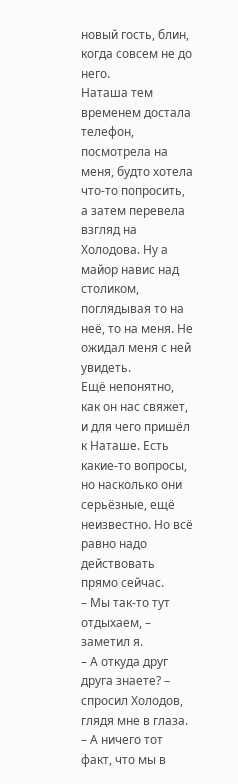новый гость, блин, когда совсем не до него.
Наташа тем временем достала телефон, посмотрела на меня, будто хотела что-то попросить, а затем перевела взгляд на Холодова. Ну а майор навис над столиком, поглядывая то на неё, то на меня. Не ожидал меня с ней увидеть.
Ещё непонятно, как он нас свяжет, и для чего пришёл к Наташе. Есть какие-то вопросы, но насколько они серьёзные, ещё неизвестно. Но всё равно надо действовать прямо сейчас.
– Мы так-то тут отдыхаем, – заметил я.
– А откуда друг друга знаете? – спросил Холодов, глядя мне в глаза.
– А ничего тот факт, что мы в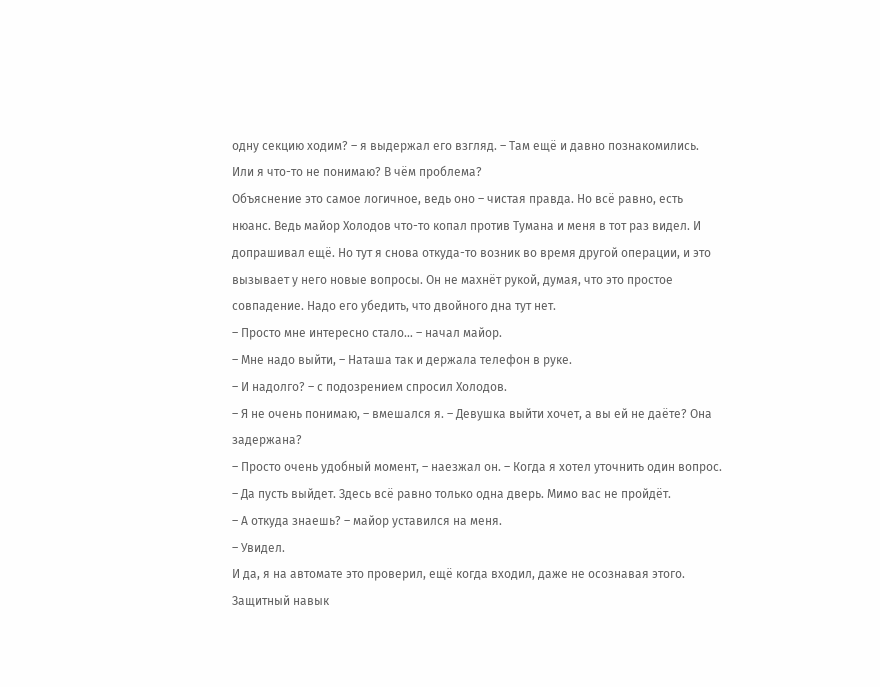одну секцию ходим? – я выдержал его взгляд. – Там ещё и давно познакомились. Или я что-то не понимаю? В чём проблема?
Объяснение это самое логичное, ведь оно – чистая правда. Но всё равно, есть нюанс. Ведь майор Холодов что-то копал против Тумана и меня в тот раз видел. И допрашивал ещё. Но тут я снова откуда-то возник во время другой операции, и это вызывает у него новые вопросы. Он не махнёт рукой, думая, что это простое совпадение. Надо его убедить, что двойного дна тут нет.
– Просто мне интересно стало… – начал майор.
– Мне надо выйти, – Наташа так и держала телефон в руке.
– И надолго? – с подозрением спросил Холодов.
– Я не очень понимаю, – вмешался я. – Девушка выйти хочет, а вы ей не даёте? Она задержана?
– Просто очень удобный момент, – наезжал он. – Когда я хотел уточнить один вопрос.
– Да пусть выйдет. Здесь всё равно только одна дверь. Мимо вас не пройдёт.
– А откуда знаешь? – майор уставился на меня.
– Увидел.
И да, я на автомате это проверил, ещё когда входил, даже не осознавая этого. Защитный навык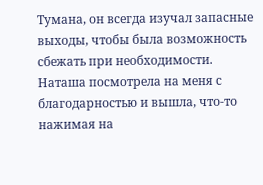Тумана, он всегда изучал запасные выходы, чтобы была возможность сбежать при необходимости.
Наташа посмотрела на меня с благодарностью и вышла, что-то нажимая на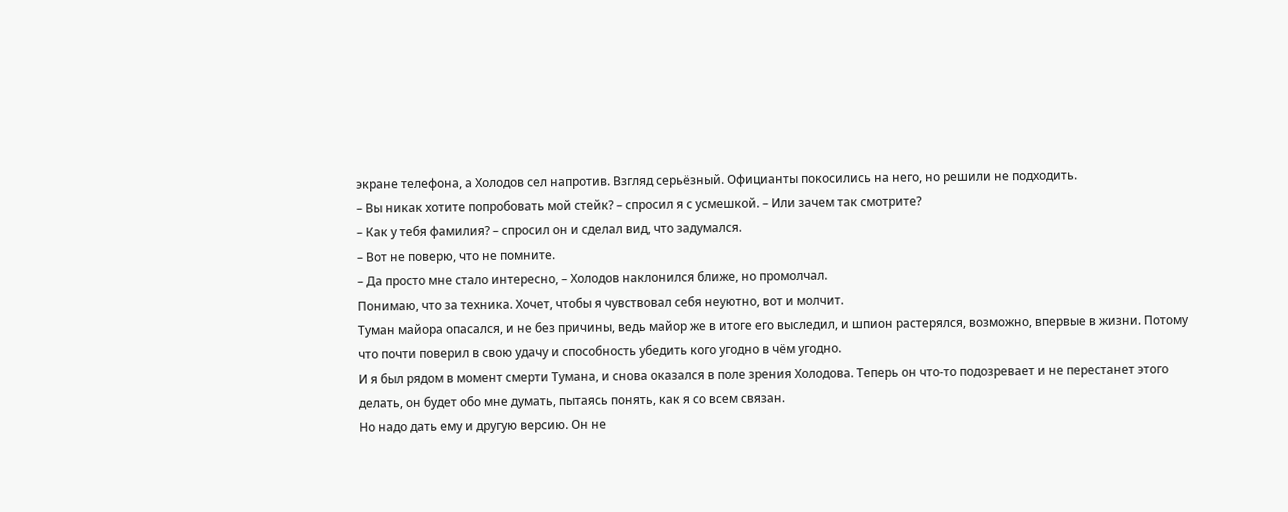экране телефона, а Холодов сел напротив. Взгляд серьёзный. Официанты покосились на него, но решили не подходить.
– Вы никак хотите попробовать мой стейк? – спросил я с усмешкой. – Или зачем так смотрите?
– Как у тебя фамилия? – спросил он и сделал вид, что задумался.
– Вот не поверю, что не помните.
– Да просто мне стало интересно, – Холодов наклонился ближе, но промолчал.
Понимаю, что за техника. Хочет, чтобы я чувствовал себя неуютно, вот и молчит.
Туман майора опасался, и не без причины, ведь майор же в итоге его выследил, и шпион растерялся, возможно, впервые в жизни. Потому что почти поверил в свою удачу и способность убедить кого угодно в чём угодно.
И я был рядом в момент смерти Тумана, и снова оказался в поле зрения Холодова. Теперь он что-то подозревает и не перестанет этого делать, он будет обо мне думать, пытаясь понять, как я со всем связан.
Но надо дать ему и другую версию. Он не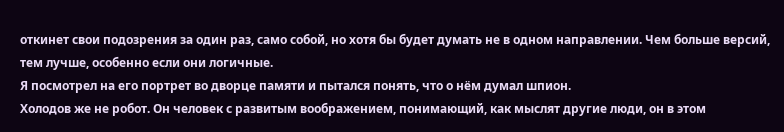откинет свои подозрения за один раз, само собой, но хотя бы будет думать не в одном направлении. Чем больше версий, тем лучше, особенно если они логичные.
Я посмотрел на его портрет во дворце памяти и пытался понять, что о нём думал шпион.
Холодов же не робот. Он человек с развитым воображением, понимающий, как мыслят другие люди, он в этом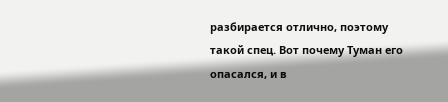разбирается отлично, поэтому такой спец. Вот почему Туман его опасался, и в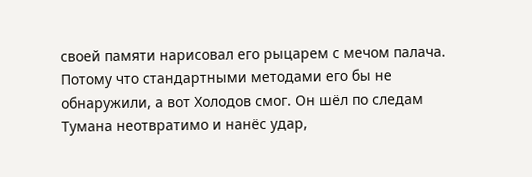своей памяти нарисовал его рыцарем с мечом палача. Потому что стандартными методами его бы не обнаружили, а вот Холодов смог. Он шёл по следам Тумана неотвратимо и нанёс удар,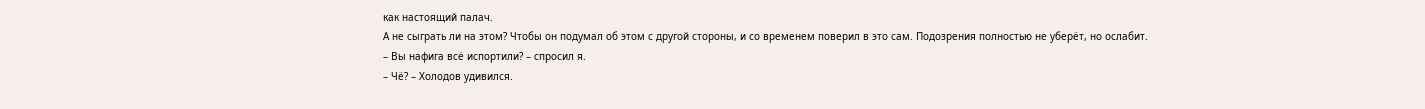как настоящий палач.
А не сыграть ли на этом? Чтобы он подумал об этом с другой стороны, и со временем поверил в это сам. Подозрения полностью не уберёт, но ослабит.
– Вы нафига всё испортили? – спросил я.
– Чё? – Холодов удивился.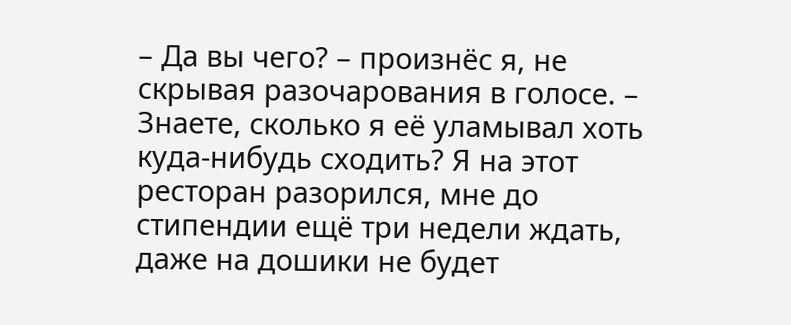– Да вы чего? – произнёс я, не скрывая разочарования в голосе. – Знаете, сколько я её уламывал хоть куда-нибудь сходить? Я на этот ресторан разорился, мне до стипендии ещё три недели ждать, даже на дошики не будет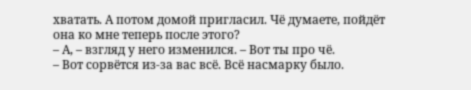хватать. А потом домой пригласил. Чё думаете, пойдёт она ко мне теперь после этого?
– А, – взгляд у него изменился. – Вот ты про чё.
– Вот сорвётся из-за вас всё. Всё насмарку было.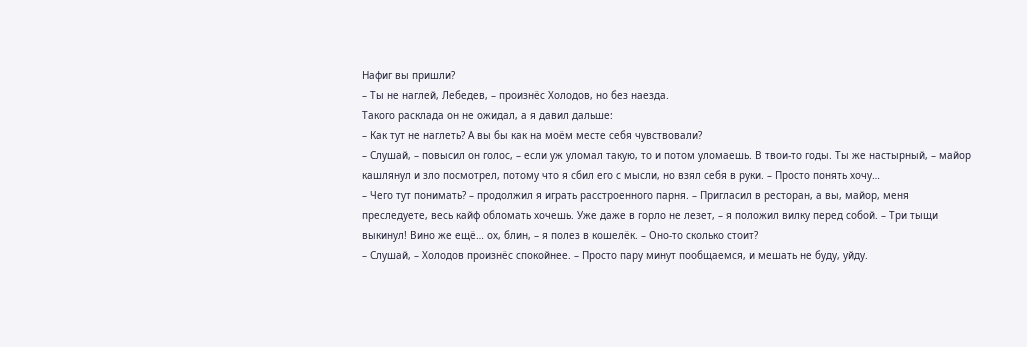Нафиг вы пришли?
– Ты не наглей, Лебедев, – произнёс Холодов, но без наезда.
Такого расклада он не ожидал, а я давил дальше:
– Как тут не наглеть? А вы бы как на моём месте себя чувствовали?
– Слушай, – повысил он голос, – если уж уломал такую, то и потом уломаешь. В твои-то годы. Ты же настырный, – майор кашлянул и зло посмотрел, потому что я сбил его с мысли, но взял себя в руки. – Просто понять хочу…
– Чего тут понимать? – продолжил я играть расстроенного парня. – Пригласил в ресторан, а вы, майор, меня преследуете, весь кайф обломать хочешь. Уже даже в горло не лезет, – я положил вилку перед собой. – Три тыщи выкинул! Вино же ещё… ох, блин, – я полез в кошелёк. – Оно-то сколько стоит?
– Слушай, – Холодов произнёс спокойнее. – Просто пару минут пообщаемся, и мешать не буду, уйду.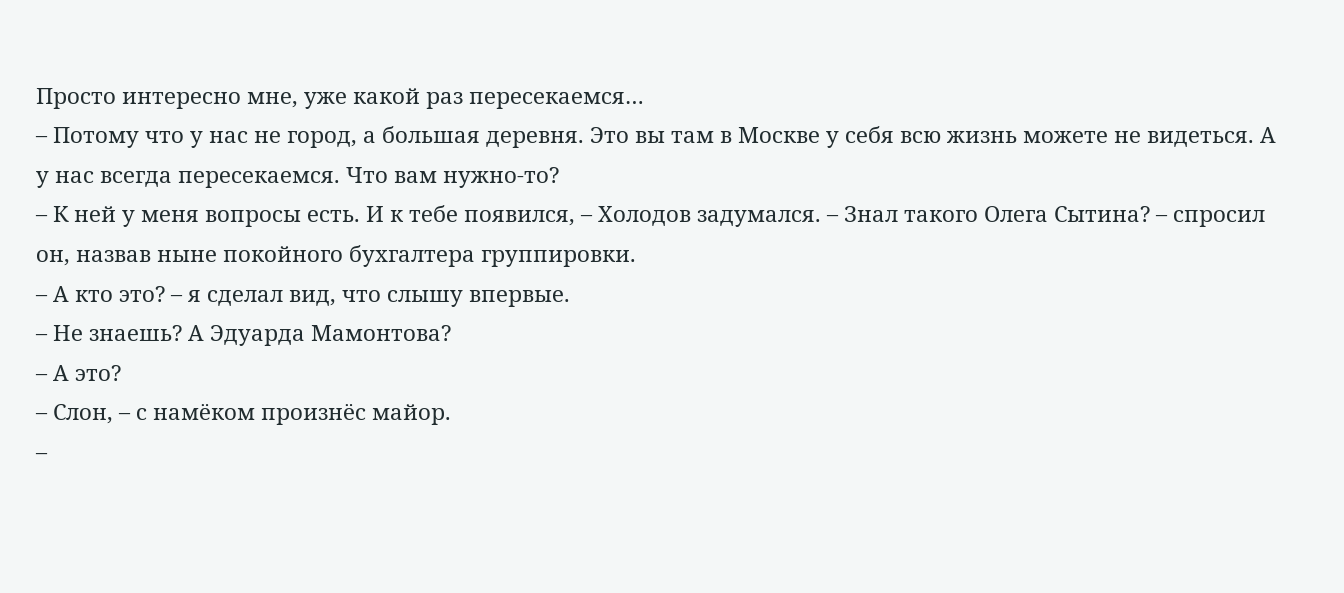Просто интересно мне, уже какой раз пересекаемся…
– Потому что у нас не город, а большая деревня. Это вы там в Москве у себя всю жизнь можете не видеться. А у нас всегда пересекаемся. Что вам нужно-то?
– К ней у меня вопросы есть. И к тебе появился, – Холодов задумался. – Знал такого Олега Сытина? – спросил он, назвав ныне покойного бухгалтера группировки.
– А кто это? – я сделал вид, что слышу впервые.
– Не знаешь? А Эдуарда Мамонтова?
– А это?
– Слон, – с намёком произнёс майор.
–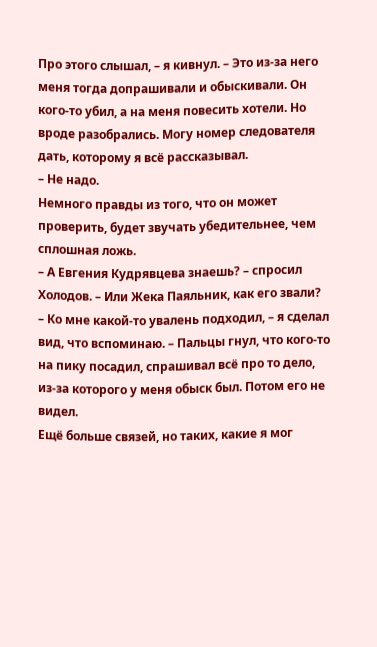Про этого слышал, – я кивнул. – Это из-за него меня тогда допрашивали и обыскивали. Он кого-то убил, а на меня повесить хотели. Но вроде разобрались. Могу номер следователя дать, которому я всё рассказывал.
– Не надо.
Немного правды из того, что он может проверить, будет звучать убедительнее, чем сплошная ложь.
– А Евгения Кудрявцева знаешь? – спросил Холодов. – Или Жека Паяльник, как его звали?
– Ко мне какой-то увалень подходил, – я сделал вид, что вспоминаю. – Пальцы гнул, что кого-то на пику посадил, спрашивал всё про то дело, из-за которого у меня обыск был. Потом его не видел.
Ещё больше связей, но таких, какие я мог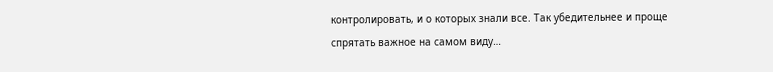контролировать, и о которых знали все. Так убедительнее и проще спрятать важное на самом виду…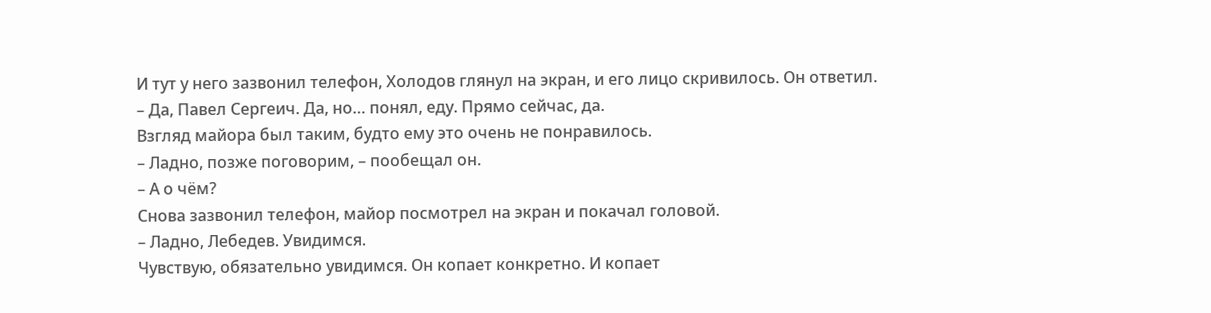И тут у него зазвонил телефон, Холодов глянул на экран, и его лицо скривилось. Он ответил.
– Да, Павел Сергеич. Да, но… понял, еду. Прямо сейчас, да.
Взгляд майора был таким, будто ему это очень не понравилось.
– Ладно, позже поговорим, – пообещал он.
– А о чём?
Снова зазвонил телефон, майор посмотрел на экран и покачал головой.
– Ладно, Лебедев. Увидимся.
Чувствую, обязательно увидимся. Он копает конкретно. И копает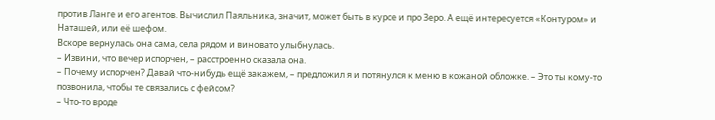против Ланге и его агентов. Вычислил Паяльника, значит, может быть в курсе и про Зеро. А ещё интересуется «Контуром» и Наташей, или её шефом.
Вскоре вернулась она сама, села рядом и виновато улыбнулась.
– Извини, что вечер испорчен, – расстроенно сказала она.
– Почему испорчен? Давай что-нибудь ещё закажем, – предложил я и потянулся к меню в кожаной обложке. – Это ты кому-то позвонила, чтобы те связались с фейсом?
– Что-то вроде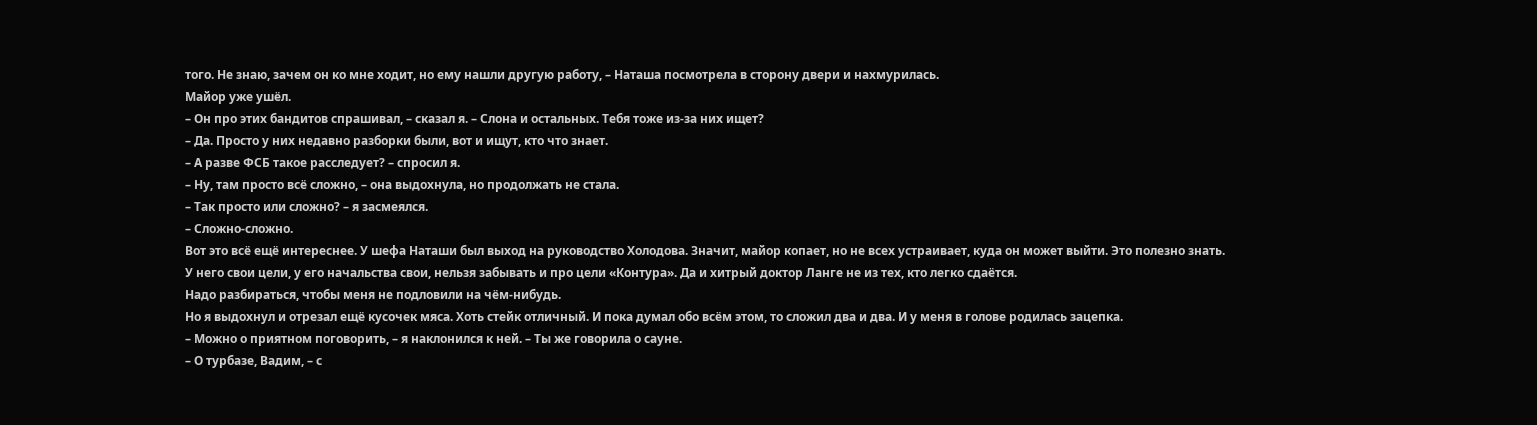того. Не знаю, зачем он ко мне ходит, но ему нашли другую работу, – Наташа посмотрела в сторону двери и нахмурилась.
Майор уже ушёл.
– Он про этих бандитов спрашивал, – сказал я. – Слона и остальных. Тебя тоже из-за них ищет?
– Да. Просто у них недавно разборки были, вот и ищут, кто что знает.
– А разве ФСБ такое расследует? – спросил я.
– Ну, там просто всё сложно, – она выдохнула, но продолжать не стала.
– Так просто или сложно? – я засмеялся.
– Сложно-сложно.
Вот это всё ещё интереснее. У шефа Наташи был выход на руководство Холодова. Значит, майор копает, но не всех устраивает, куда он может выйти. Это полезно знать.
У него свои цели, у его начальства свои, нельзя забывать и про цели «Контура». Да и хитрый доктор Ланге не из тех, кто легко сдаётся.
Надо разбираться, чтобы меня не подловили на чём-нибудь.
Но я выдохнул и отрезал ещё кусочек мяса. Хоть стейк отличный. И пока думал обо всём этом, то сложил два и два. И у меня в голове родилась зацепка.
– Можно о приятном поговорить, – я наклонился к ней. – Ты же говорила о сауне.
– О турбазе, Вадим, – с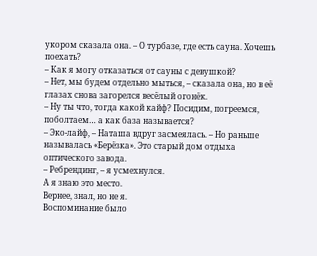укором сказала она. – О турбазе, где есть сауна. Хочешь поехать?
– Как я могу отказаться от сауны с девушкой?
– Нет, мы будем отдельно мыться, – сказала она, но в её глазах снова загорелся весёлый огонёк.
– Ну ты что, тогда какой кайф? Посидим, погреемся, поболтаем… а как база называется?
– Эко-лайф, – Наташа вдруг засмеялась. – Но раньше называлась «Берёзка». Это старый дом отдыха оптического завода.
– Ребрендинг, – я усмехнулся.
А я знаю это место.
Вернее, знал, но не я.
Воспоминание было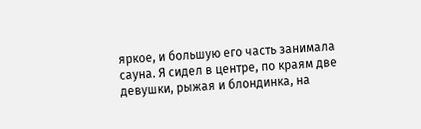яркое, и большую его часть занимала сауна. Я сидел в центре, по краям две девушки, рыжая и блондинка, на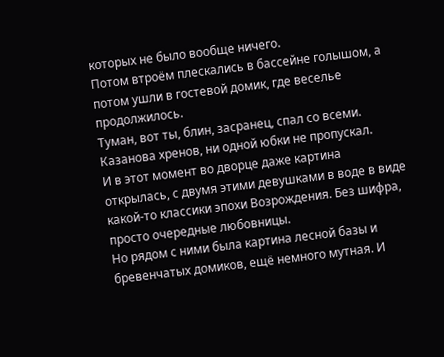которых не было вообще ничего.
Потом втроём плескались в бассейне голышом, а потом ушли в гостевой домик, где веселье продолжилось.
Туман, вот ты, блин, засранец, спал со всеми. Казанова хренов, ни одной юбки не пропускал.
И в этот момент во дворце даже картина открылась, с двумя этими девушками в воде в виде какой-то классики эпохи Возрождения. Без шифра, просто очередные любовницы.
Но рядом с ними была картина лесной базы и бревенчатых домиков, ещё немного мутная. И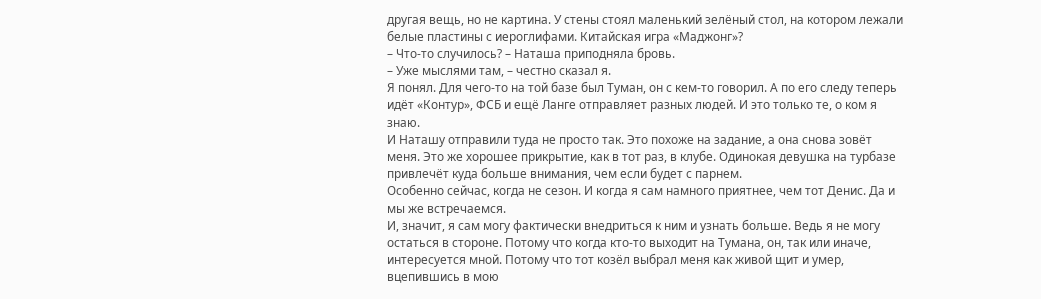другая вещь, но не картина. У стены стоял маленький зелёный стол, на котором лежали белые пластины с иероглифами. Китайская игра «Маджонг»?
– Что-то случилось? – Наташа приподняла бровь.
– Уже мыслями там, – честно сказал я.
Я понял. Для чего-то на той базе был Туман, он с кем-то говорил. А по его следу теперь идёт «Контур», ФСБ и ещё Ланге отправляет разных людей. И это только те, о ком я знаю.
И Наташу отправили туда не просто так. Это похоже на задание, а она снова зовёт меня. Это же хорошее прикрытие, как в тот раз, в клубе. Одинокая девушка на турбазе привлечёт куда больше внимания, чем если будет с парнем.
Особенно сейчас, когда не сезон. И когда я сам намного приятнее, чем тот Денис. Да и мы же встречаемся.
И, значит, я сам могу фактически внедриться к ним и узнать больше. Ведь я не могу остаться в стороне. Потому что когда кто-то выходит на Тумана, он, так или иначе, интересуется мной. Потому что тот козёл выбрал меня как живой щит и умер, вцепившись в мою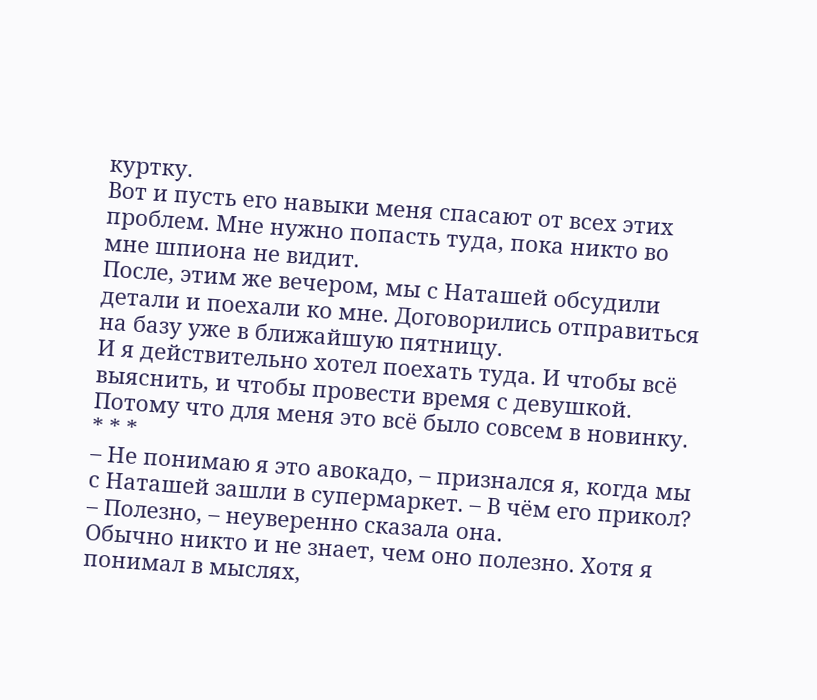куртку.
Вот и пусть его навыки меня спасают от всех этих проблем. Мне нужно попасть туда, пока никто во мне шпиона не видит.
После, этим же вечером, мы с Наташей обсудили детали и поехали ко мне. Договорились отправиться на базу уже в ближайшую пятницу.
И я действительно хотел поехать туда. И чтобы всё выяснить, и чтобы провести время с девушкой. Потому что для меня это всё было совсем в новинку.
* * *
– Не понимаю я это авокадо, – признался я, когда мы с Наташей зашли в супермаркет. – В чём его прикол?
– Полезно, – неуверенно сказала она.
Обычно никто и не знает, чем оно полезно. Хотя я понимал в мыслях,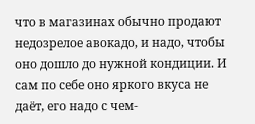что в магазинах обычно продают недозрелое авокадо, и надо, чтобы оно дошло до нужной кондиции. И сам по себе оно яркого вкуса не даёт, его надо с чем-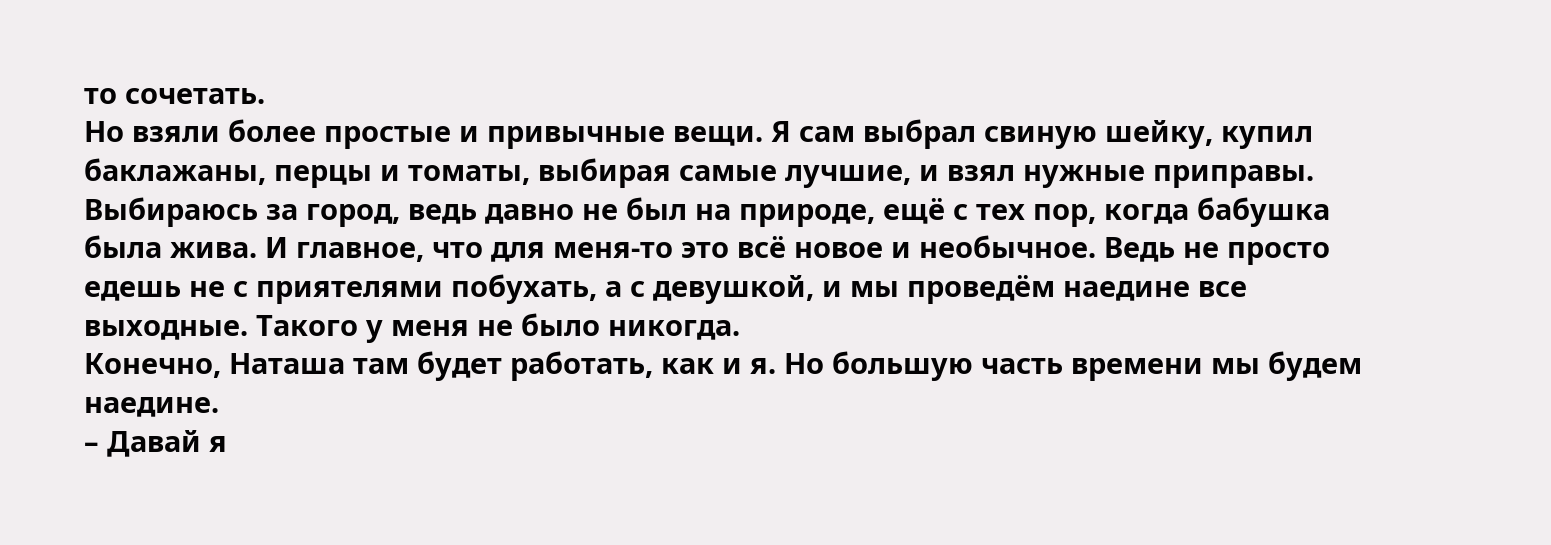то сочетать.
Но взяли более простые и привычные вещи. Я сам выбрал свиную шейку, купил баклажаны, перцы и томаты, выбирая самые лучшие, и взял нужные приправы.
Выбираюсь за город, ведь давно не был на природе, ещё с тех пор, когда бабушка была жива. И главное, что для меня-то это всё новое и необычное. Ведь не просто едешь не с приятелями побухать, а с девушкой, и мы проведём наедине все выходные. Такого у меня не было никогда.
Конечно, Наташа там будет работать, как и я. Но большую часть времени мы будем наедине.
– Давай я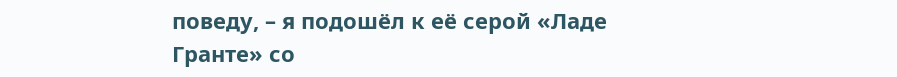поведу, – я подошёл к её серой «Ладе Гранте» со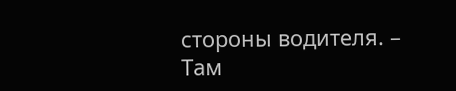стороны водителя. – Там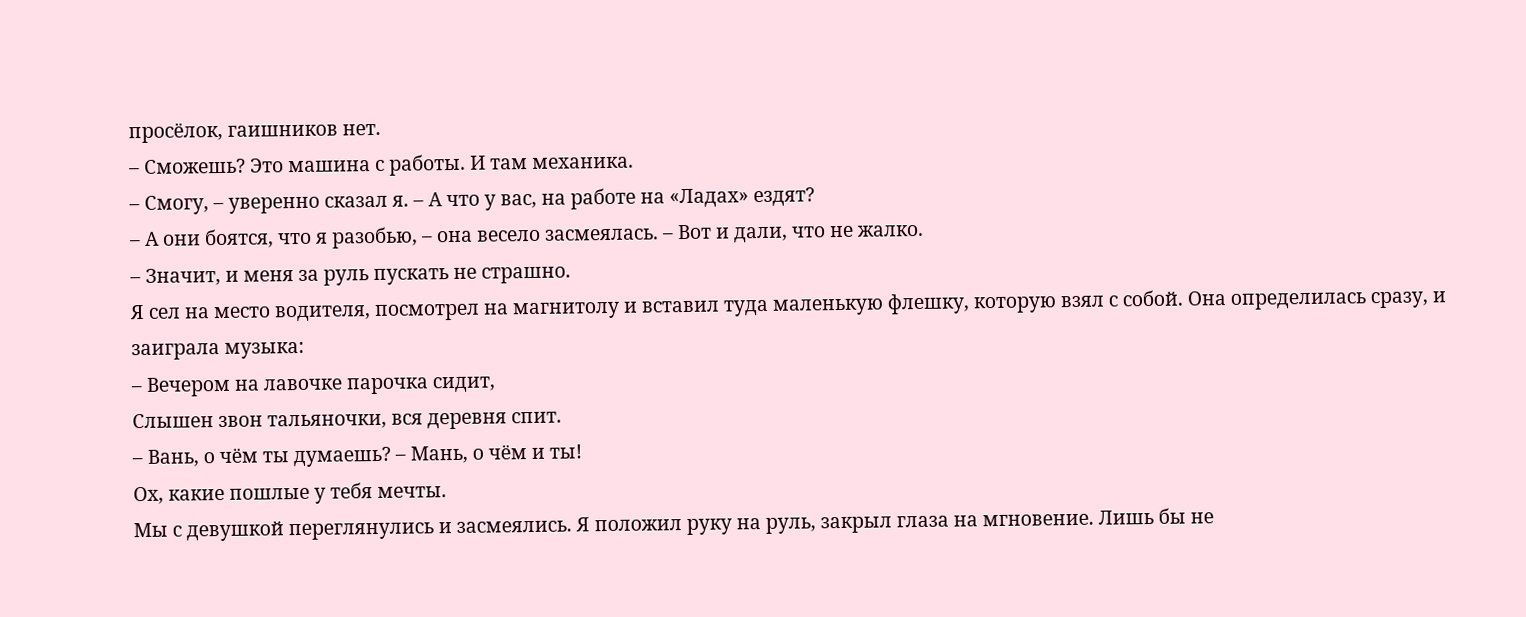просёлок, гаишников нет.
– Сможешь? Это машина с работы. И там механика.
– Смогу, – уверенно сказал я. – А что у вас, на работе на «Ладах» ездят?
– А они боятся, что я разобью, – она весело засмеялась. – Вот и дали, что не жалко.
– Значит, и меня за руль пускать не страшно.
Я сел на место водителя, посмотрел на магнитолу и вставил туда маленькую флешку, которую взял с собой. Она определилась сразу, и заиграла музыка:
– Вечером на лавочке парочка сидит,
Слышен звон тальяночки, вся деревня спит.
– Вань, о чём ты думаешь? – Мань, о чём и ты!
Ох, какие пошлые у тебя мечты.
Мы с девушкой переглянулись и засмеялись. Я положил руку на руль, закрыл глаза на мгновение. Лишь бы не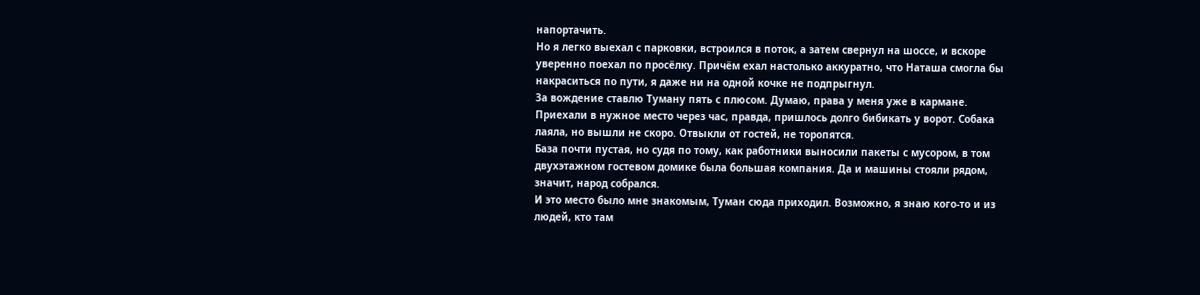напортачить.
Но я легко выехал с парковки, встроился в поток, а затем свернул на шоссе, и вскоре уверенно поехал по просёлку. Причём ехал настолько аккуратно, что Наташа смогла бы накраситься по пути, я даже ни на одной кочке не подпрыгнул.
За вождение ставлю Туману пять с плюсом. Думаю, права у меня уже в кармане.
Приехали в нужное место через час, правда, пришлось долго бибикать у ворот. Собака лаяла, но вышли не скоро. Отвыкли от гостей, не торопятся.
База почти пустая, но судя по тому, как работники выносили пакеты с мусором, в том двухэтажном гостевом домике была большая компания. Да и машины стояли рядом, значит, народ собрался.
И это место было мне знакомым, Туман сюда приходил. Возможно, я знаю кого-то и из людей, кто там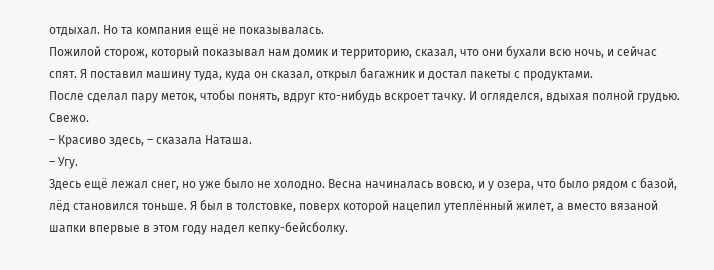отдыхал. Но та компания ещё не показывалась.
Пожилой сторож, который показывал нам домик и территорию, сказал, что они бухали всю ночь, и сейчас спят. Я поставил машину туда, куда он сказал, открыл багажник и достал пакеты с продуктами.
После сделал пару меток, чтобы понять, вдруг кто-нибудь вскроет тачку. И огляделся, вдыхая полной грудью. Свежо.
– Красиво здесь, – сказала Наташа.
– Угу.
Здесь ещё лежал снег, но уже было не холодно. Весна начиналась вовсю, и у озера, что было рядом с базой, лёд становился тоньше. Я был в толстовке, поверх которой нацепил утеплённый жилет, а вместо вязаной шапки впервые в этом году надел кепку-бейсболку.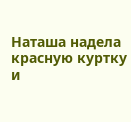Наташа надела красную куртку и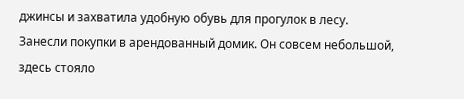джинсы и захватила удобную обувь для прогулок в лесу.
Занесли покупки в арендованный домик. Он совсем небольшой, здесь стояло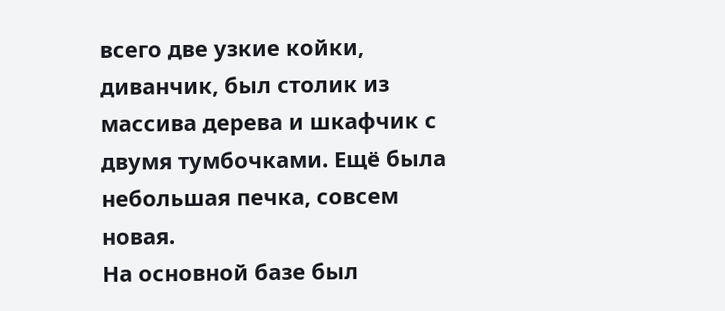всего две узкие койки, диванчик, был столик из массива дерева и шкафчик с двумя тумбочками. Ещё была небольшая печка, совсем новая.
На основной базе был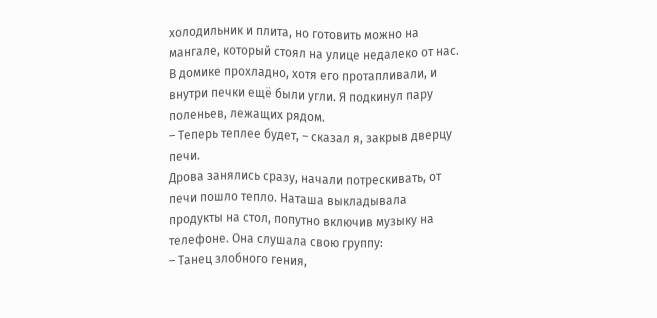холодильник и плита, но готовить можно на мангале, который стоял на улице недалеко от нас. В домике прохладно, хотя его протапливали, и внутри печки ещё были угли. Я подкинул пару поленьев, лежащих рядом.
– Теперь теплее будет, – сказал я, закрыв дверцу печи.
Дрова занялись сразу, начали потрескивать, от печи пошло тепло. Наташа выкладывала продукты на стол, попутно включив музыку на телефоне. Она слушала свою группу:
– Танец злобного гения,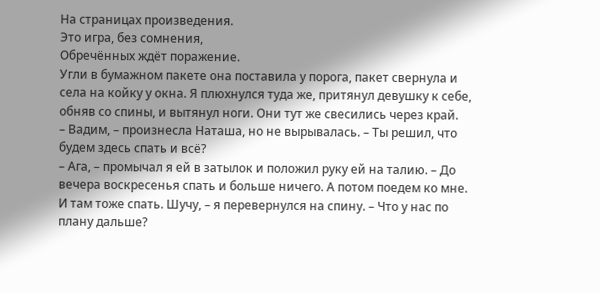На страницах произведения.
Это игра, без сомнения,
Обречённых ждёт поражение.
Угли в бумажном пакете она поставила у порога, пакет свернула и села на койку у окна. Я плюхнулся туда же, притянул девушку к себе, обняв со спины, и вытянул ноги. Они тут же свесились через край.
– Вадим, – произнесла Наташа, но не вырывалась. – Ты решил, что будем здесь спать и всё?
– Ага, – промычал я ей в затылок и положил руку ей на талию. – До вечера воскресенья спать и больше ничего. А потом поедем ко мне. И там тоже спать. Шучу, – я перевернулся на спину. – Что у нас по плану дальше?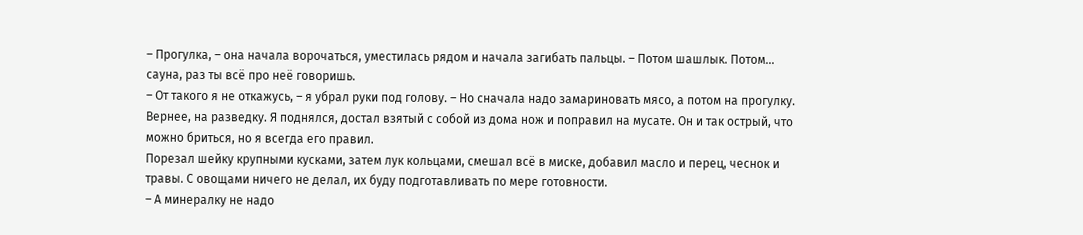– Прогулка, – она начала ворочаться, уместилась рядом и начала загибать пальцы. – Потом шашлык. Потом… сауна, раз ты всё про неё говоришь.
– От такого я не откажусь, – я убрал руки под голову. – Но сначала надо замариновать мясо, а потом на прогулку.
Вернее, на разведку. Я поднялся, достал взятый с собой из дома нож и поправил на мусате. Он и так острый, что можно бриться, но я всегда его правил.
Порезал шейку крупными кусками, затем лук кольцами, смешал всё в миске, добавил масло и перец, чеснок и травы. С овощами ничего не делал, их буду подготавливать по мере готовности.
– А минералку не надо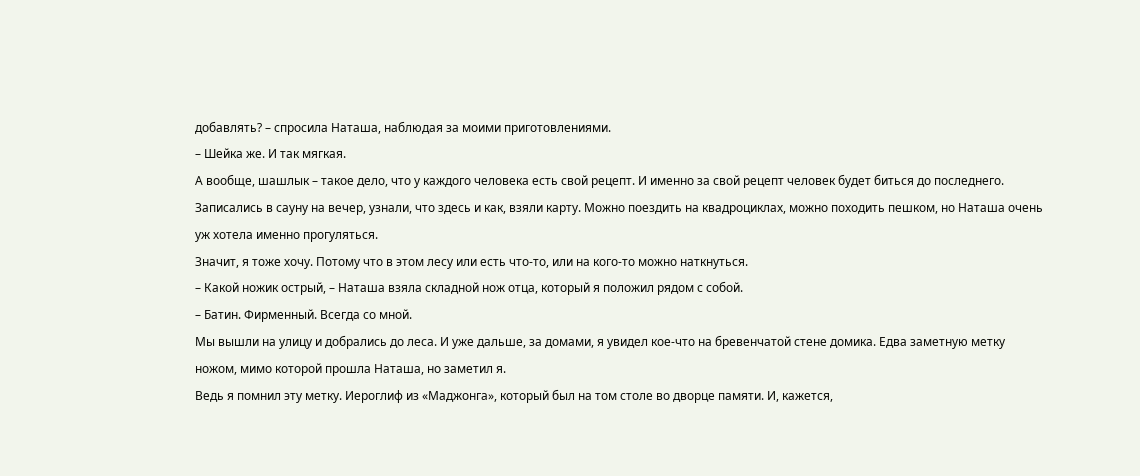добавлять? – спросила Наташа, наблюдая за моими приготовлениями.
– Шейка же. И так мягкая.
А вообще, шашлык – такое дело, что у каждого человека есть свой рецепт. И именно за свой рецепт человек будет биться до последнего.
Записались в сауну на вечер, узнали, что здесь и как, взяли карту. Можно поездить на квадроциклах, можно походить пешком, но Наташа очень уж хотела именно прогуляться.
Значит, я тоже хочу. Потому что в этом лесу или есть что-то, или на кого-то можно наткнуться.
– Какой ножик острый, – Наташа взяла складной нож отца, который я положил рядом с собой.
– Батин. Фирменный. Всегда со мной.
Мы вышли на улицу и добрались до леса. И уже дальше, за домами, я увидел кое-что на бревенчатой стене домика. Едва заметную метку ножом, мимо которой прошла Наташа, но заметил я.
Ведь я помнил эту метку. Иероглиф из «Маджонга», который был на том столе во дворце памяти. И, кажется,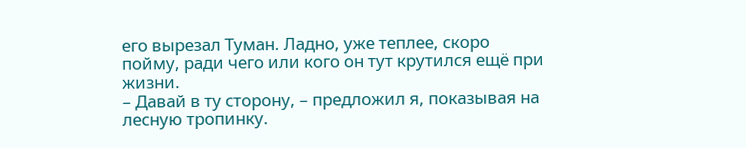его вырезал Туман. Ладно, уже теплее, скоро пойму, ради чего или кого он тут крутился ещё при жизни.
– Давай в ту сторону, – предложил я, показывая на лесную тропинку.